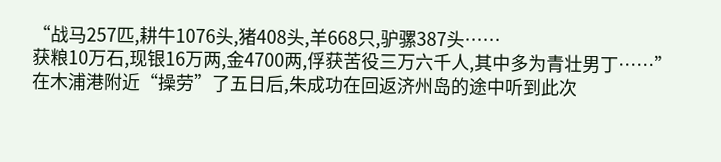“战马257匹,耕牛1076头,猪408头,羊668只,驴骡387头……
获粮10万石,现银16万两,金4700两,俘获苦役三万六千人,其中多为青壮男丁……”
在木浦港附近“操劳”了五日后,朱成功在回返济州岛的途中听到此次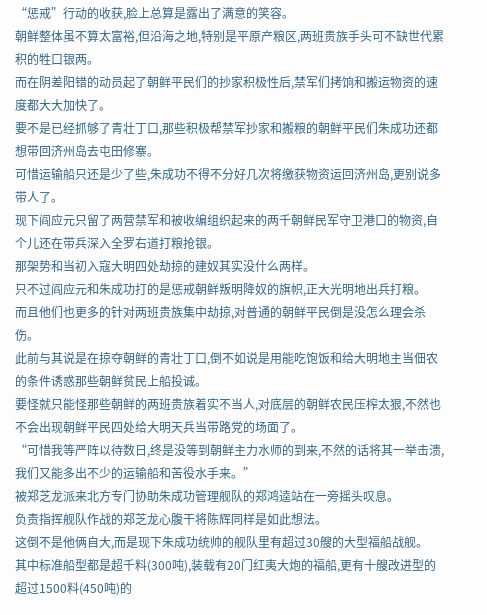“惩戒”行动的收获,脸上总算是露出了满意的笑容。
朝鲜整体虽不算太富裕,但沿海之地,特别是平原产粮区,两班贵族手头可不缺世代累积的牲口银两。
而在阴差阳错的动员起了朝鲜平民们的抄家积极性后,禁军们拷饷和搬运物资的速度都大大加快了。
要不是已经抓够了青壮丁口,那些积极帮禁军抄家和搬粮的朝鲜平民们朱成功还都想带回济州岛去屯田修寨。
可惜运输船只还是少了些,朱成功不得不分好几次将缴获物资运回济州岛,更别说多带人了。
现下阎应元只留了两营禁军和被收编组织起来的两千朝鲜民军守卫港口的物资,自个儿还在带兵深入全罗右道打粮抢银。
那架势和当初入寇大明四处劫掠的建奴其实没什么两样。
只不过阎应元和朱成功打的是惩戒朝鲜叛明降奴的旗帜,正大光明地出兵打粮。
而且他们也更多的针对两班贵族集中劫掠,对普通的朝鲜平民倒是没怎么理会杀伤。
此前与其说是在掠夺朝鲜的青壮丁口,倒不如说是用能吃饱饭和给大明地主当佃农的条件诱惑那些朝鲜贫民上船投诚。
要怪就只能怪那些朝鲜的两班贵族着实不当人,对底层的朝鲜农民压榨太狠,不然也不会出现朝鲜平民四处给大明天兵当带路党的场面了。
“可惜我等严阵以待数日,终是没等到朝鲜主力水师的到来,不然的话将其一举击溃,我们又能多出不少的运输船和苦役水手来。”
被郑芝龙派来北方专门协助朱成功管理舰队的郑鸿逵站在一旁摇头叹息。
负责指挥舰队作战的郑芝龙心腹干将陈辉同样是如此想法。
这倒不是他俩自大,而是现下朱成功统帅的舰队里有超过30艘的大型福船战舰。
其中标准船型都是超千料(300吨),装载有20门红夷大炮的福船,更有十艘改进型的超过1500料(450吨)的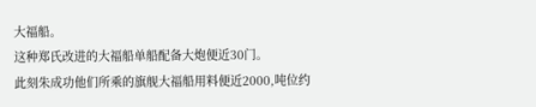大福船。
这种郑氏改进的大福船单船配备大炮便近30门。
此刻朱成功他们所乘的旗舰大福船用料便近2000,吨位约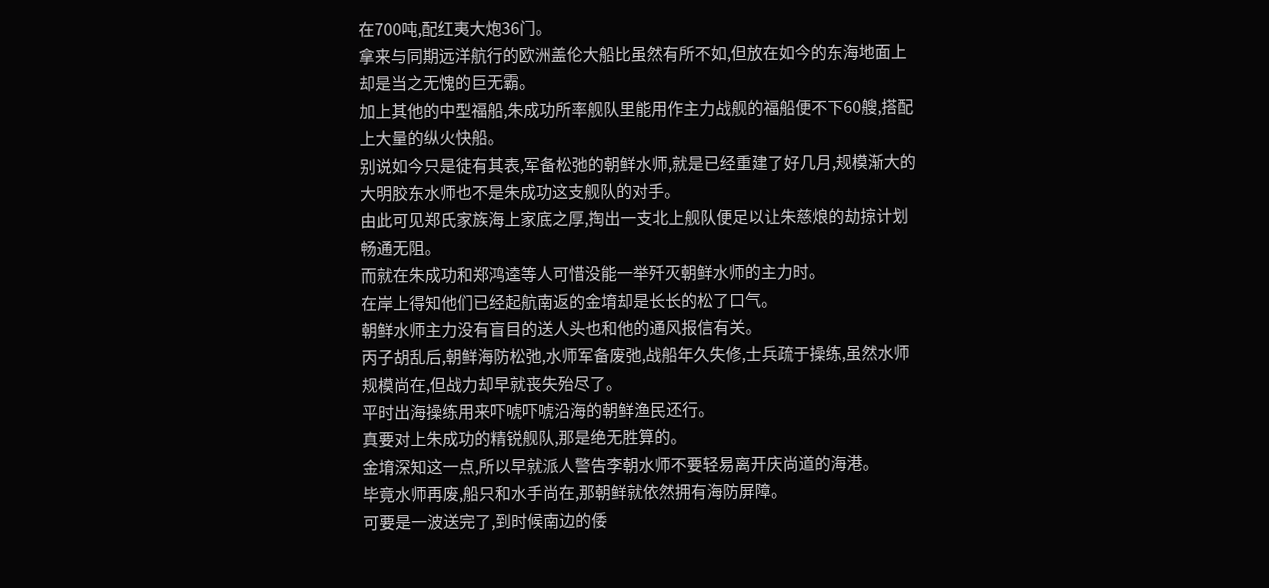在700吨,配红夷大炮36门。
拿来与同期远洋航行的欧洲盖伦大船比虽然有所不如,但放在如今的东海地面上却是当之无愧的巨无霸。
加上其他的中型福船,朱成功所率舰队里能用作主力战舰的福船便不下60艘,搭配上大量的纵火快船。
别说如今只是徒有其表,军备松弛的朝鲜水师,就是已经重建了好几月,规模渐大的大明胶东水师也不是朱成功这支舰队的对手。
由此可见郑氏家族海上家底之厚,掏出一支北上舰队便足以让朱慈烺的劫掠计划畅通无阻。
而就在朱成功和郑鸿逵等人可惜没能一举歼灭朝鲜水师的主力时。
在岸上得知他们已经起航南返的金堉却是长长的松了口气。
朝鲜水师主力没有盲目的送人头也和他的通风报信有关。
丙子胡乱后,朝鲜海防松弛,水师军备废弛,战船年久失修,士兵疏于操练,虽然水师规模尚在,但战力却早就丧失殆尽了。
平时出海操练用来吓唬吓唬沿海的朝鲜渔民还行。
真要对上朱成功的精锐舰队,那是绝无胜算的。
金堉深知这一点,所以早就派人警告李朝水师不要轻易离开庆尚道的海港。
毕竟水师再废,船只和水手尚在,那朝鲜就依然拥有海防屏障。
可要是一波送完了,到时候南边的倭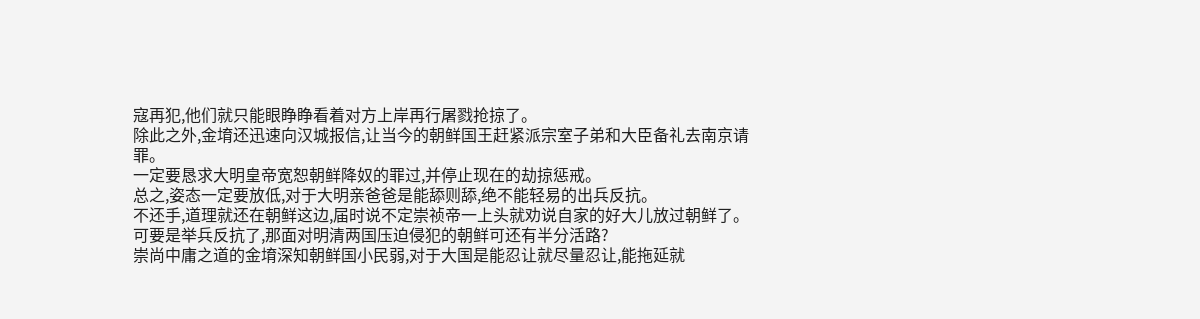寇再犯,他们就只能眼睁睁看着对方上岸再行屠戮抢掠了。
除此之外,金堉还迅速向汉城报信,让当今的朝鲜国王赶紧派宗室子弟和大臣备礼去南京请罪。
一定要恳求大明皇帝宽恕朝鲜降奴的罪过,并停止现在的劫掠惩戒。
总之,姿态一定要放低,对于大明亲爸爸是能舔则舔,绝不能轻易的出兵反抗。
不还手,道理就还在朝鲜这边,届时说不定崇祯帝一上头就劝说自家的好大儿放过朝鲜了。
可要是举兵反抗了,那面对明清两国压迫侵犯的朝鲜可还有半分活路?
崇尚中庸之道的金堉深知朝鲜国小民弱,对于大国是能忍让就尽量忍让,能拖延就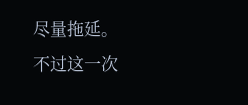尽量拖延。
不过这一次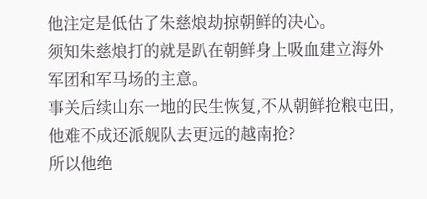他注定是低估了朱慈烺劫掠朝鲜的决心。
须知朱慈烺打的就是趴在朝鲜身上吸血建立海外军团和军马场的主意。
事关后续山东一地的民生恢复,不从朝鲜抢粮屯田,他难不成还派舰队去更远的越南抢?
所以他绝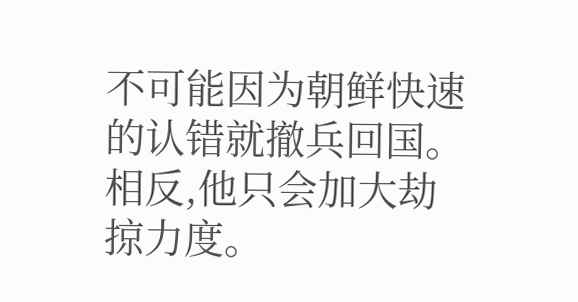不可能因为朝鲜快速的认错就撤兵回国。
相反,他只会加大劫掠力度。